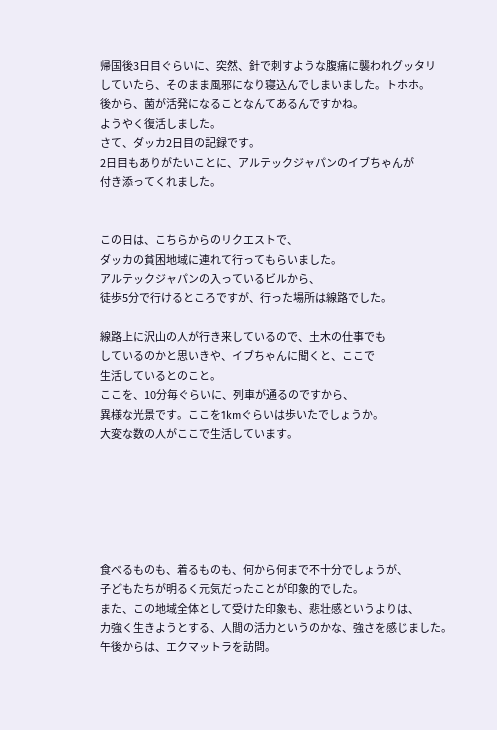帰国後3日目ぐらいに、突然、針で刺すような腹痛に襲われグッタリ
していたら、そのまま風邪になり寝込んでしまいました。トホホ。
後から、菌が活発になることなんてあるんですかね。
ようやく復活しました。
さて、ダッカ2日目の記録です。
2日目もありがたいことに、アルテックジャパンのイブちゃんが
付き添ってくれました。


この日は、こちらからのリクエストで、
ダッカの貧困地域に連れて行ってもらいました。
アルテックジャパンの入っているビルから、
徒歩5分で行けるところですが、行った場所は線路でした。

線路上に沢山の人が行き来しているので、土木の仕事でも
しているのかと思いきや、イブちゃんに聞くと、ここで
生活しているとのこと。
ここを、10分毎ぐらいに、列車が通るのですから、
異様な光景です。ここを1kmぐらいは歩いたでしょうか。
大変な数の人がここで生活しています。






食べるものも、着るものも、何から何まで不十分でしょうが、
子どもたちが明るく元気だったことが印象的でした。
また、この地域全体として受けた印象も、悲壮感というよりは、
力強く生きようとする、人間の活力というのかな、強さを感じました。
午後からは、エクマットラを訪問。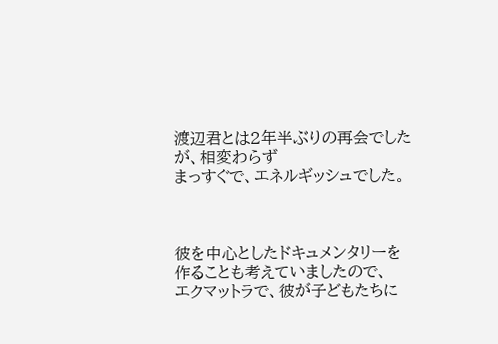渡辺君とは2年半ぶりの再会でしたが、相変わらず
まっすぐで、エネルギッシュでした。



彼を中心としたドキュメンタリーを作ることも考えていましたので、
エクマットラで、彼が子どもたちに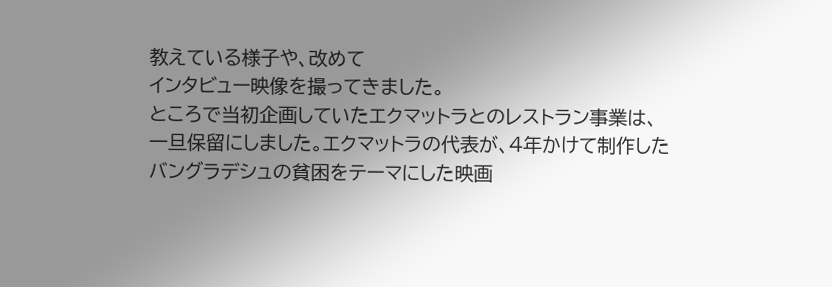教えている様子や、改めて
インタビュー映像を撮ってきました。
ところで当初企画していたエクマットラとのレストラン事業は、
一旦保留にしました。エクマットラの代表が、4年かけて制作した
バングラデシュの貧困をテーマにした映画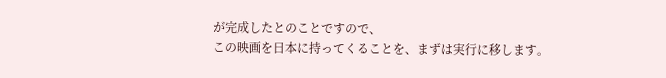が完成したとのことですので、
この映画を日本に持ってくることを、まずは実行に移します。